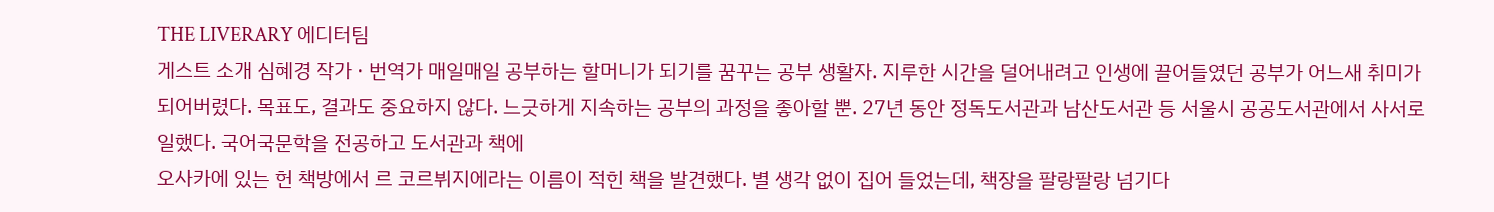THE LIVERARY 에디터팀
게스트 소개 심혜경 작가 · 번역가 매일매일 공부하는 할머니가 되기를 꿈꾸는 공부 생활자. 지루한 시간을 덜어내려고 인생에 끌어들였던 공부가 어느새 취미가 되어버렸다. 목표도, 결과도 중요하지 않다. 느긋하게 지속하는 공부의 과정을 좋아할 뿐. 27년 동안 정독도서관과 남산도서관 등 서울시 공공도서관에서 사서로 일했다. 국어국문학을 전공하고 도서관과 책에
오사카에 있는 헌 책방에서 르 코르뷔지에라는 이름이 적힌 책을 발견했다. 별 생각 없이 집어 들었는데, 책장을 팔랑팔랑 넘기다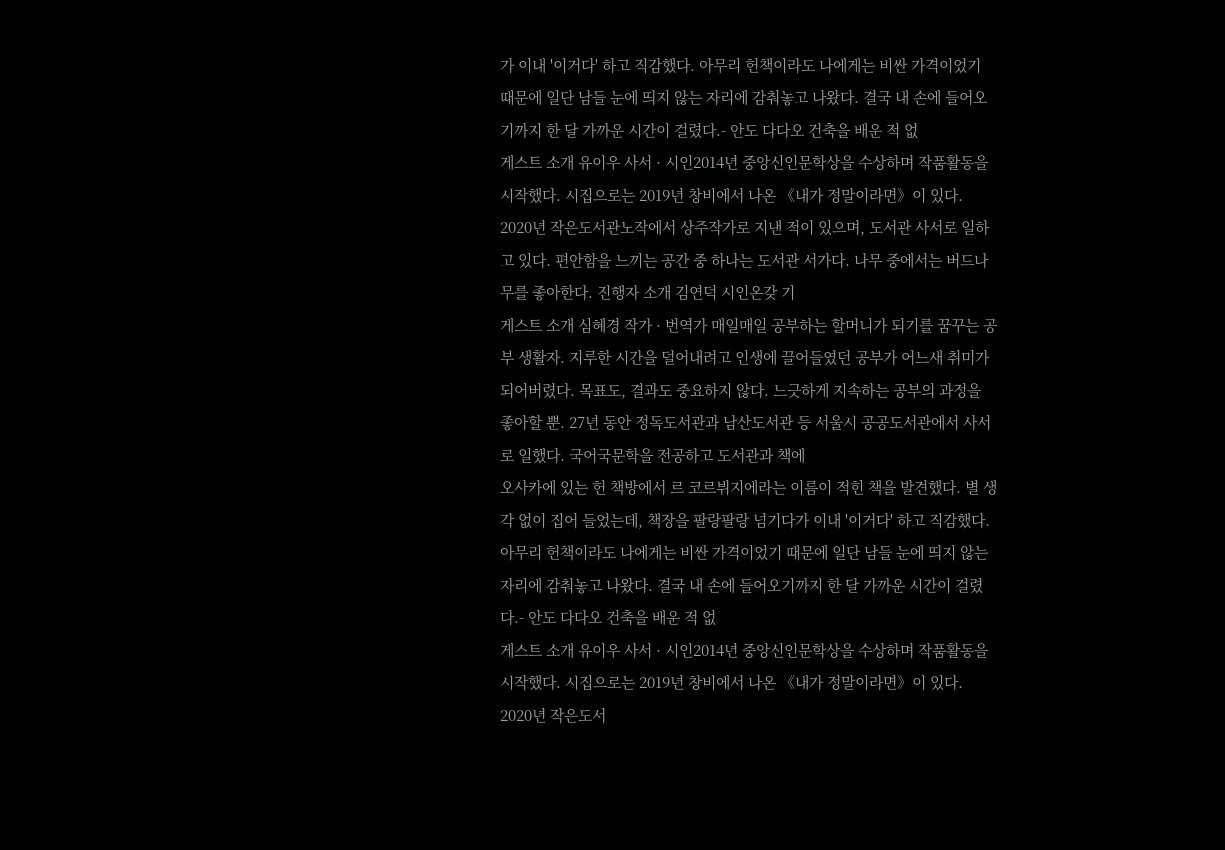가 이내 '이거다' 하고 직감했다. 아무리 헌책이라도 나에게는 비싼 가격이었기 때문에 일단 남들 눈에 띄지 않는 자리에 감춰놓고 나왔다. 결국 내 손에 들어오기까지 한 달 가까운 시간이 걸렸다.- 안도 다다오 건축을 배운 적 없
게스트 소개 유이우 사서 · 시인2014년 중앙신인문학상을 수상하며 작품활동을 시작했다. 시집으로는 2019년 창비에서 나온 《내가 정말이라면》이 있다. 2020년 작은도서관노작에서 상주작가로 지낸 적이 있으며, 도서관 사서로 일하고 있다. 편안함을 느끼는 공간 중 하나는 도서관 서가다. 나무 중에서는 버드나무를 좋아한다. 진행자 소개 김연덕 시인온갖 기
게스트 소개 심혜경 작가 · 번역가 매일매일 공부하는 할머니가 되기를 꿈꾸는 공부 생활자. 지루한 시간을 덜어내려고 인생에 끌어들였던 공부가 어느새 취미가 되어버렸다. 목표도, 결과도 중요하지 않다. 느긋하게 지속하는 공부의 과정을 좋아할 뿐. 27년 동안 정독도서관과 남산도서관 등 서울시 공공도서관에서 사서로 일했다. 국어국문학을 전공하고 도서관과 책에
오사카에 있는 헌 책방에서 르 코르뷔지에라는 이름이 적힌 책을 발견했다. 별 생각 없이 집어 들었는데, 책장을 팔랑팔랑 넘기다가 이내 '이거다' 하고 직감했다. 아무리 헌책이라도 나에게는 비싼 가격이었기 때문에 일단 남들 눈에 띄지 않는 자리에 감춰놓고 나왔다. 결국 내 손에 들어오기까지 한 달 가까운 시간이 걸렸다.- 안도 다다오 건축을 배운 적 없
게스트 소개 유이우 사서 · 시인2014년 중앙신인문학상을 수상하며 작품활동을 시작했다. 시집으로는 2019년 창비에서 나온 《내가 정말이라면》이 있다. 2020년 작은도서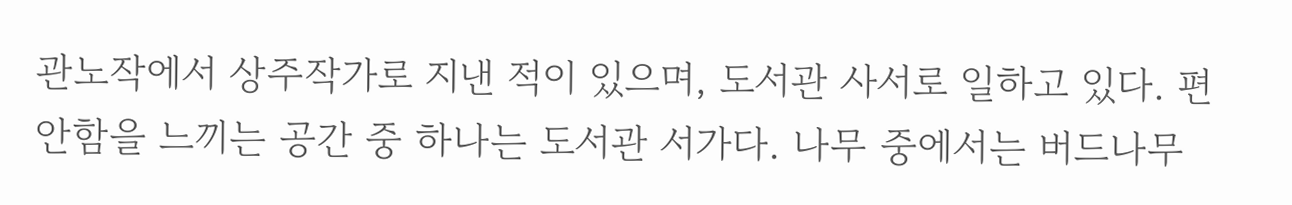관노작에서 상주작가로 지낸 적이 있으며, 도서관 사서로 일하고 있다. 편안함을 느끼는 공간 중 하나는 도서관 서가다. 나무 중에서는 버드나무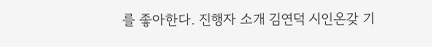를 좋아한다. 진행자 소개 김연덕 시인온갖 기